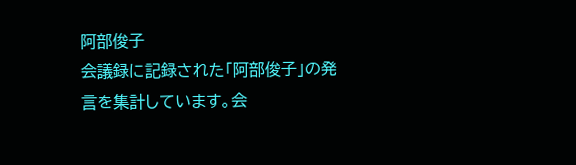阿部俊子
会議録に記録された「阿部俊子」の発言を集計しています。会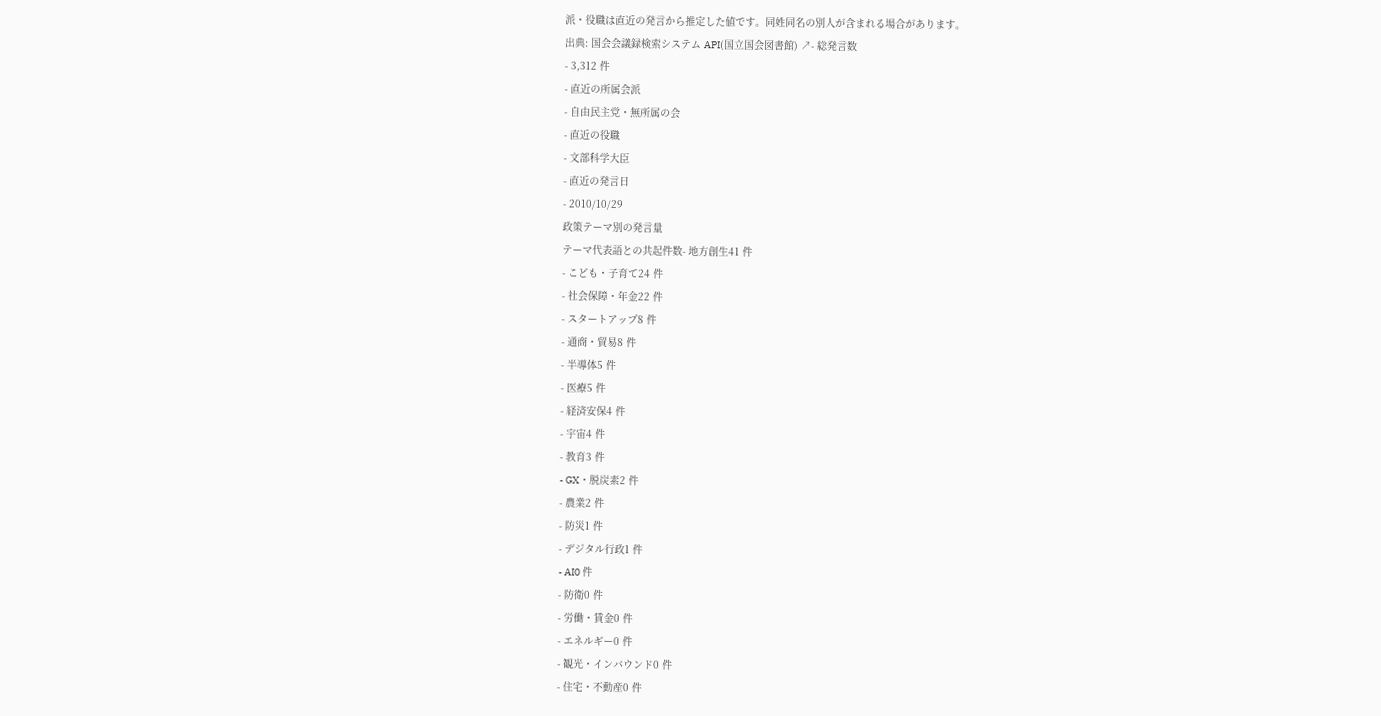派・役職は直近の発言から推定した値です。同姓同名の別人が含まれる場合があります。
出典: 国会会議録検索システム API(国立国会図書館) ↗- 総発言数
- 3,312 件
- 直近の所属会派
- 自由民主党・無所属の会
- 直近の役職
- 文部科学大臣
- 直近の発言日
- 2010/10/29
政策テーマ別の発言量
テーマ代表語との共起件数- 地方創生41 件
- こども・子育て24 件
- 社会保障・年金22 件
- スタートアップ8 件
- 通商・貿易8 件
- 半導体5 件
- 医療5 件
- 経済安保4 件
- 宇宙4 件
- 教育3 件
- GX・脱炭素2 件
- 農業2 件
- 防災1 件
- デジタル行政1 件
- AI0 件
- 防衛0 件
- 労働・賃金0 件
- エネルギー0 件
- 観光・インバウンド0 件
- 住宅・不動産0 件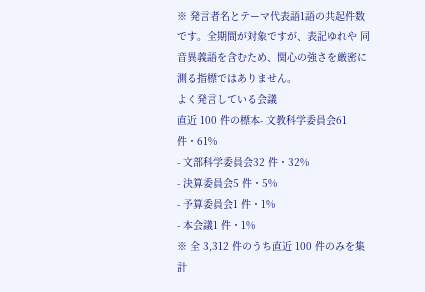※ 発言者名とテーマ代表語1語の共起件数です。全期間が対象ですが、表記ゆれや 同音異義語を含むため、関心の強さを厳密に測る指標ではありません。
よく発言している会議
直近 100 件の標本- 文教科学委員会61 件・61%
- 文部科学委員会32 件・32%
- 決算委員会5 件・5%
- 予算委員会1 件・1%
- 本会議1 件・1%
※ 全 3,312 件のうち直近 100 件のみを集計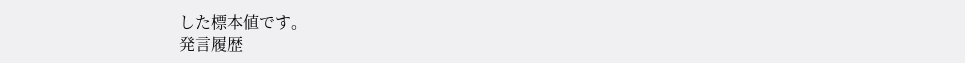した標本値です。
発言履歴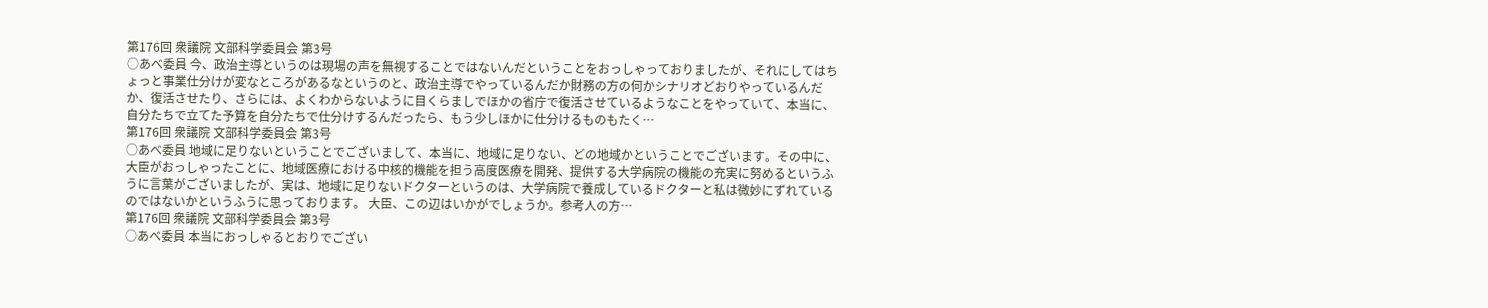第176回 衆議院 文部科学委員会 第3号
○あべ委員 今、政治主導というのは現場の声を無視することではないんだということをおっしゃっておりましたが、それにしてはちょっと事業仕分けが変なところがあるなというのと、政治主導でやっているんだか財務の方の何かシナリオどおりやっているんだか、復活させたり、さらには、よくわからないように目くらましでほかの省庁で復活させているようなことをやっていて、本当に、自分たちで立てた予算を自分たちで仕分けするんだったら、もう少しほかに仕分けるものもたく…
第176回 衆議院 文部科学委員会 第3号
○あべ委員 地域に足りないということでございまして、本当に、地域に足りない、どの地域かということでございます。その中に、大臣がおっしゃったことに、地域医療における中核的機能を担う高度医療を開発、提供する大学病院の機能の充実に努めるというふうに言葉がございましたが、実は、地域に足りないドクターというのは、大学病院で養成しているドクターと私は微妙にずれているのではないかというふうに思っております。 大臣、この辺はいかがでしょうか。参考人の方…
第176回 衆議院 文部科学委員会 第3号
○あべ委員 本当におっしゃるとおりでござい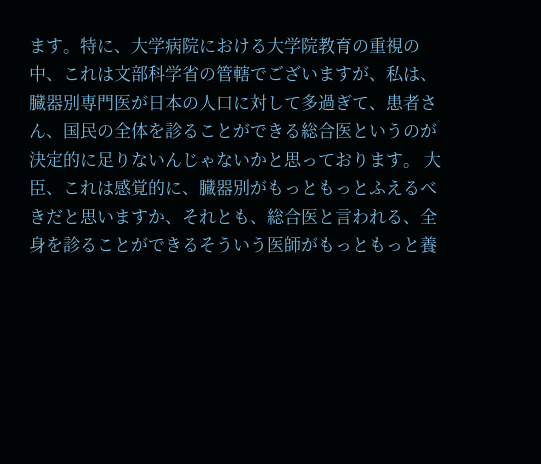ます。特に、大学病院における大学院教育の重視の中、これは文部科学省の管轄でございますが、私は、臓器別専門医が日本の人口に対して多過ぎて、患者さん、国民の全体を診ることができる総合医というのが決定的に足りないんじゃないかと思っております。 大臣、これは感覚的に、臓器別がもっともっとふえるべきだと思いますか、それとも、総合医と言われる、全身を診ることができるそういう医師がもっともっと養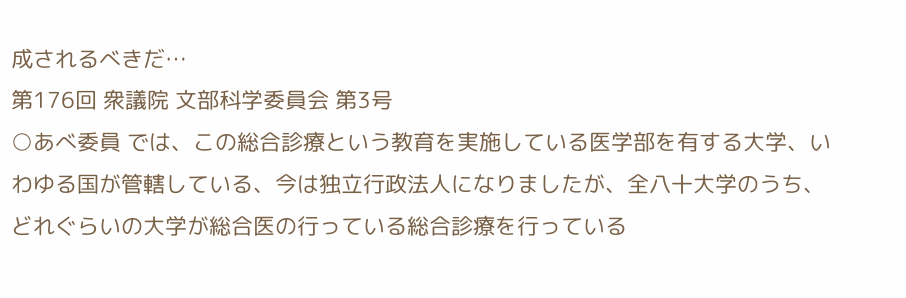成されるべきだ…
第176回 衆議院 文部科学委員会 第3号
○あべ委員 では、この総合診療という教育を実施している医学部を有する大学、いわゆる国が管轄している、今は独立行政法人になりましたが、全八十大学のうち、どれぐらいの大学が総合医の行っている総合診療を行っている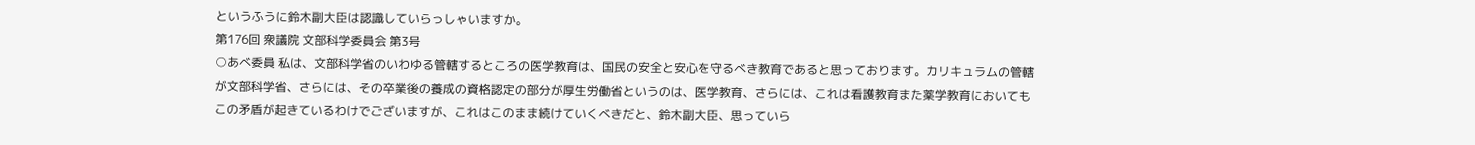というふうに鈴木副大臣は認識していらっしゃいますか。
第176回 衆議院 文部科学委員会 第3号
○あべ委員 私は、文部科学省のいわゆる管轄するところの医学教育は、国民の安全と安心を守るべき教育であると思っております。カリキュラムの管轄が文部科学省、さらには、その卒業後の養成の資格認定の部分が厚生労働省というのは、医学教育、さらには、これは看護教育また薬学教育においてもこの矛盾が起きているわけでございますが、これはこのまま続けていくべきだと、鈴木副大臣、思っていら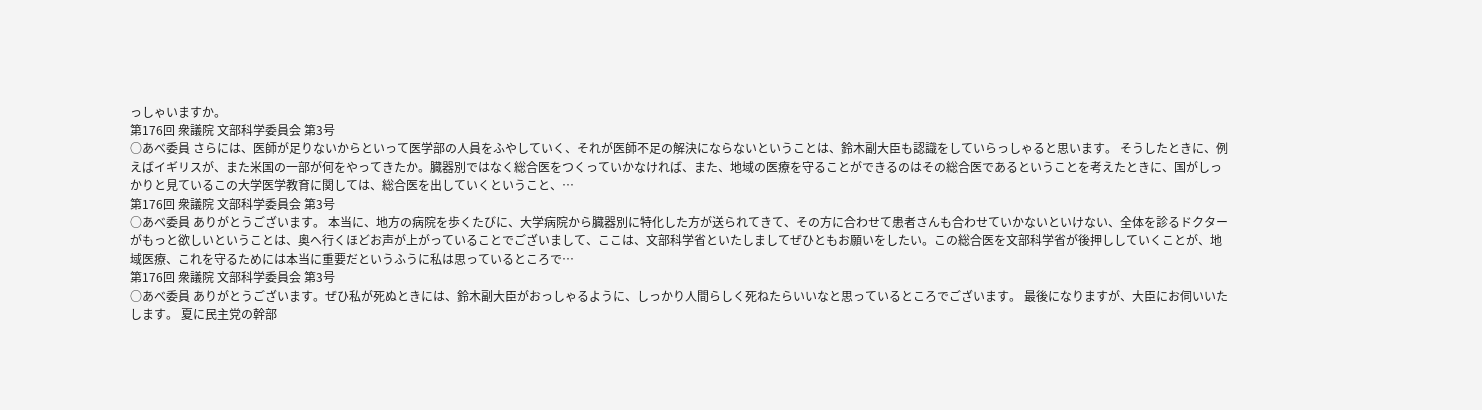っしゃいますか。
第176回 衆議院 文部科学委員会 第3号
○あべ委員 さらには、医師が足りないからといって医学部の人員をふやしていく、それが医師不足の解決にならないということは、鈴木副大臣も認識をしていらっしゃると思います。 そうしたときに、例えばイギリスが、また米国の一部が何をやってきたか。臓器別ではなく総合医をつくっていかなければ、また、地域の医療を守ることができるのはその総合医であるということを考えたときに、国がしっかりと見ているこの大学医学教育に関しては、総合医を出していくということ、…
第176回 衆議院 文部科学委員会 第3号
○あべ委員 ありがとうございます。 本当に、地方の病院を歩くたびに、大学病院から臓器別に特化した方が送られてきて、その方に合わせて患者さんも合わせていかないといけない、全体を診るドクターがもっと欲しいということは、奥へ行くほどお声が上がっていることでございまして、ここは、文部科学省といたしましてぜひともお願いをしたい。この総合医を文部科学省が後押ししていくことが、地域医療、これを守るためには本当に重要だというふうに私は思っているところで…
第176回 衆議院 文部科学委員会 第3号
○あべ委員 ありがとうございます。ぜひ私が死ぬときには、鈴木副大臣がおっしゃるように、しっかり人間らしく死ねたらいいなと思っているところでございます。 最後になりますが、大臣にお伺いいたします。 夏に民主党の幹部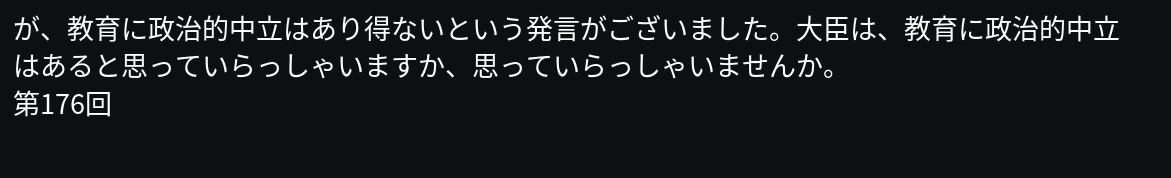が、教育に政治的中立はあり得ないという発言がございました。大臣は、教育に政治的中立はあると思っていらっしゃいますか、思っていらっしゃいませんか。
第176回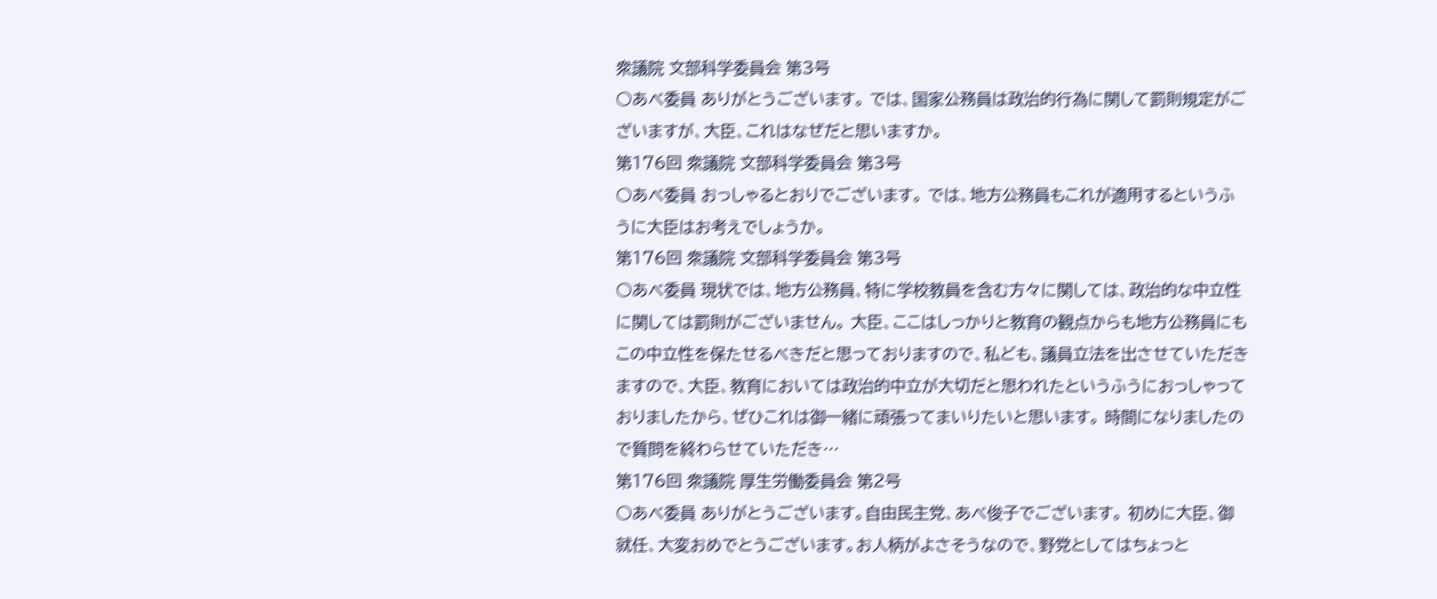衆議院 文部科学委員会 第3号
○あべ委員 ありがとうございます。 では、国家公務員は政治的行為に関して罰則規定がございますが、大臣、これはなぜだと思いますか。
第176回 衆議院 文部科学委員会 第3号
○あべ委員 おっしゃるとおりでございます。 では、地方公務員もこれが適用するというふうに大臣はお考えでしょうか。
第176回 衆議院 文部科学委員会 第3号
○あべ委員 現状では、地方公務員、特に学校教員を含む方々に関しては、政治的な中立性に関しては罰則がございません。 大臣、ここはしっかりと教育の観点からも地方公務員にもこの中立性を保たせるべきだと思っておりますので、私ども、議員立法を出させていただきますので、大臣、教育においては政治的中立が大切だと思われたというふうにおっしゃっておりましたから、ぜひこれは御一緒に頑張ってまいりたいと思います。 時間になりましたので質問を終わらせていただき…
第176回 衆議院 厚生労働委員会 第2号
○あべ委員 ありがとうございます。自由民主党、あべ俊子でございます。 初めに大臣、御就任、大変おめでとうございます。お人柄がよさそうなので、野党としてはちょっと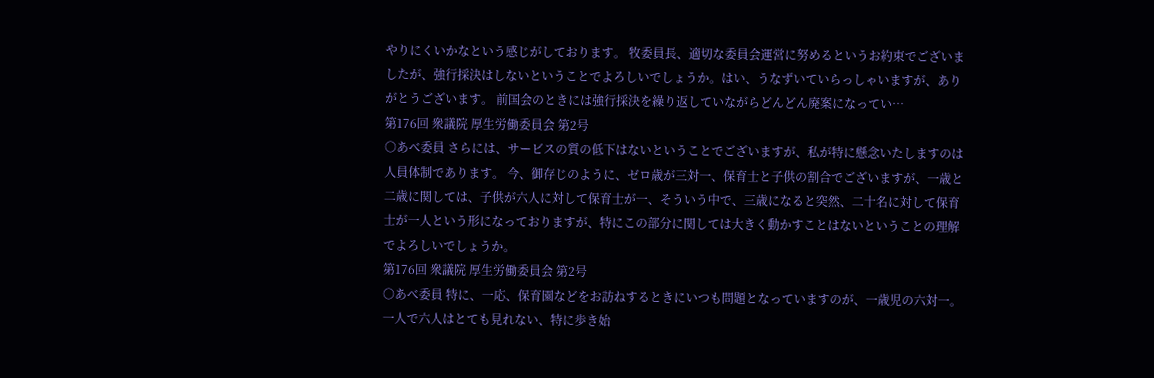やりにくいかなという感じがしております。 牧委員長、適切な委員会運営に努めるというお約束でございましたが、強行採決はしないということでよろしいでしょうか。はい、うなずいていらっしゃいますが、ありがとうございます。 前国会のときには強行採決を繰り返していながらどんどん廃案になってい…
第176回 衆議院 厚生労働委員会 第2号
○あべ委員 さらには、サービスの質の低下はないということでございますが、私が特に懸念いたしますのは人員体制であります。 今、御存じのように、ゼロ歳が三対一、保育士と子供の割合でございますが、一歳と二歳に関しては、子供が六人に対して保育士が一、そういう中で、三歳になると突然、二十名に対して保育士が一人という形になっておりますが、特にこの部分に関しては大きく動かすことはないということの理解でよろしいでしょうか。
第176回 衆議院 厚生労働委員会 第2号
○あべ委員 特に、一応、保育園などをお訪ねするときにいつも問題となっていますのが、一歳児の六対一。一人で六人はとても見れない、特に歩き始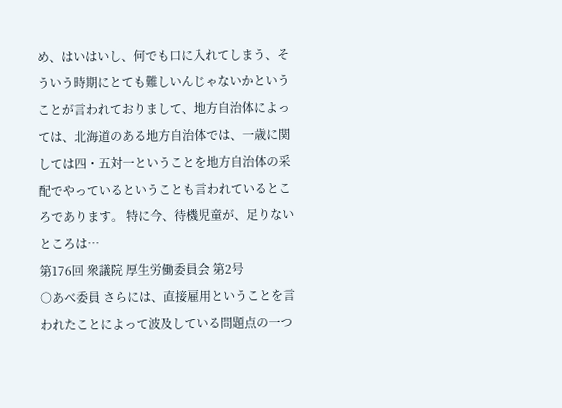め、はいはいし、何でも口に入れてしまう、そういう時期にとても難しいんじゃないかということが言われておりまして、地方自治体によっては、北海道のある地方自治体では、一歳に関しては四・五対一ということを地方自治体の采配でやっているということも言われているところであります。 特に今、待機児童が、足りないところは…
第176回 衆議院 厚生労働委員会 第2号
○あべ委員 さらには、直接雇用ということを言われたことによって波及している問題点の一つ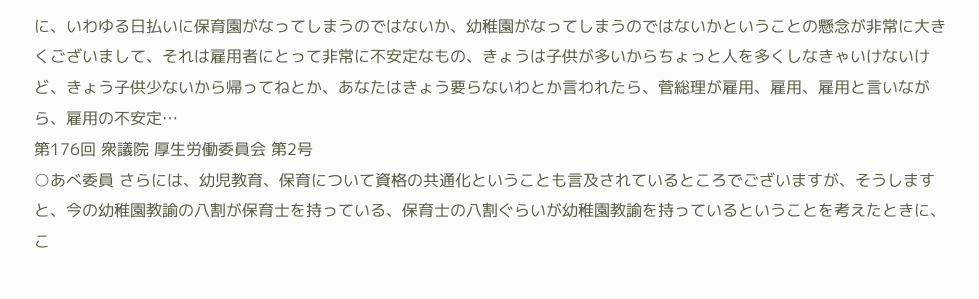に、いわゆる日払いに保育園がなってしまうのではないか、幼稚園がなってしまうのではないかということの懸念が非常に大きくございまして、それは雇用者にとって非常に不安定なもの、きょうは子供が多いからちょっと人を多くしなきゃいけないけど、きょう子供少ないから帰ってねとか、あなたはきょう要らないわとか言われたら、菅総理が雇用、雇用、雇用と言いながら、雇用の不安定…
第176回 衆議院 厚生労働委員会 第2号
○あべ委員 さらには、幼児教育、保育について資格の共通化ということも言及されているところでございますが、そうしますと、今の幼稚園教諭の八割が保育士を持っている、保育士の八割ぐらいが幼稚園教諭を持っているということを考えたときに、こ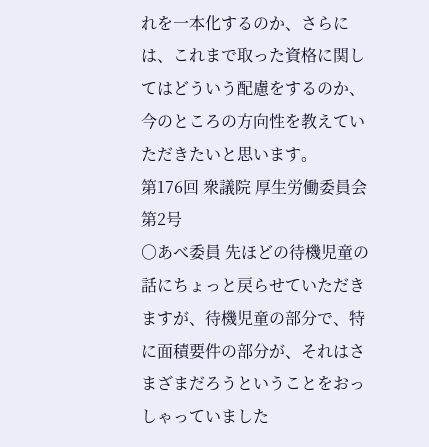れを一本化するのか、さらには、これまで取った資格に関してはどういう配慮をするのか、今のところの方向性を教えていただきたいと思います。
第176回 衆議院 厚生労働委員会 第2号
○あべ委員 先ほどの待機児童の話にちょっと戻らせていただきますが、待機児童の部分で、特に面積要件の部分が、それはさまざまだろうということをおっしゃっていました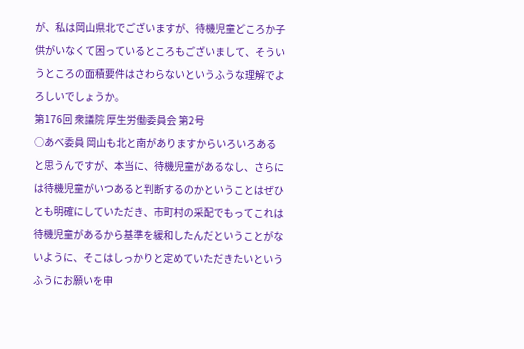が、私は岡山県北でございますが、待機児童どころか子供がいなくて困っているところもございまして、そういうところの面積要件はさわらないというふうな理解でよろしいでしょうか。
第176回 衆議院 厚生労働委員会 第2号
○あべ委員 岡山も北と南がありますからいろいろあると思うんですが、本当に、待機児童があるなし、さらには待機児童がいつあると判断するのかということはぜひとも明確にしていただき、市町村の采配でもってこれは待機児童があるから基準を緩和したんだということがないように、そこはしっかりと定めていただきたいというふうにお願いを申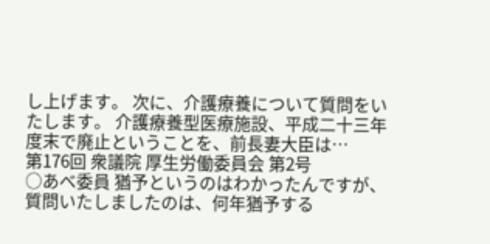し上げます。 次に、介護療養について質問をいたします。 介護療養型医療施設、平成二十三年度末で廃止ということを、前長妻大臣は…
第176回 衆議院 厚生労働委員会 第2号
○あべ委員 猶予というのはわかったんですが、質問いたしましたのは、何年猶予する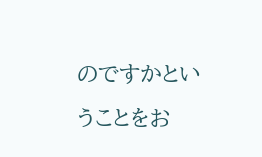のですかということをお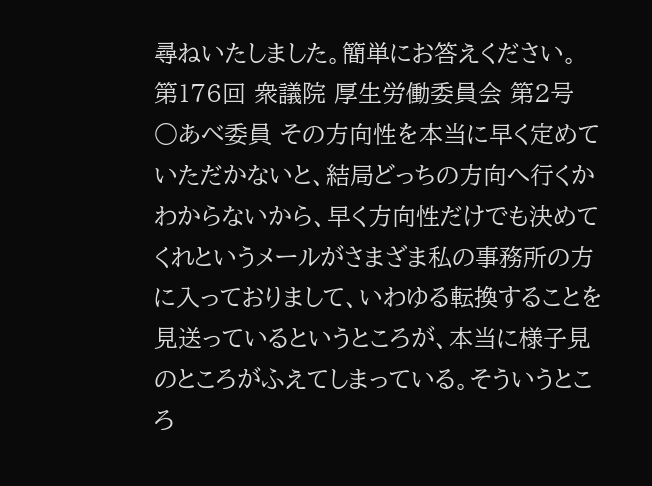尋ねいたしました。簡単にお答えください。
第176回 衆議院 厚生労働委員会 第2号
○あべ委員 その方向性を本当に早く定めていただかないと、結局どっちの方向へ行くかわからないから、早く方向性だけでも決めてくれというメールがさまざま私の事務所の方に入っておりまして、いわゆる転換することを見送っているというところが、本当に様子見のところがふえてしまっている。そういうところ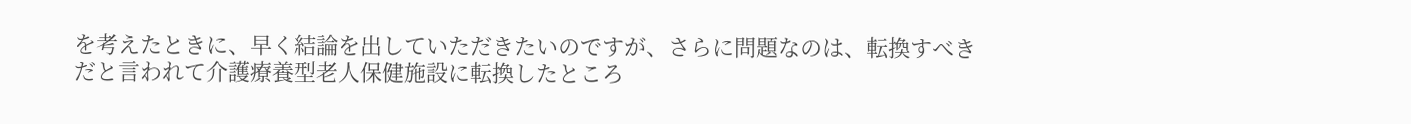を考えたときに、早く結論を出していただきたいのですが、さらに問題なのは、転換すべきだと言われて介護療養型老人保健施設に転換したところ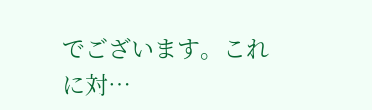でございます。これに対…